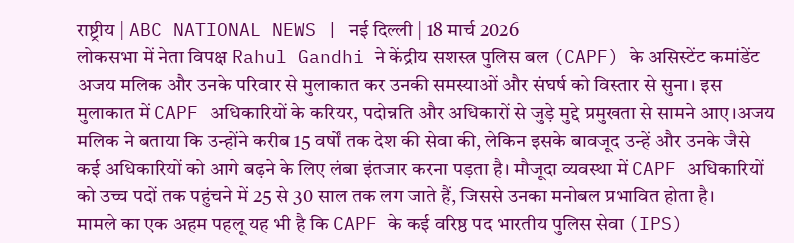राष्ट्रीय | ABC NATIONAL NEWS | नई दिल्ली | 18 मार्च 2026
लोकसभा में नेता विपक्ष Rahul Gandhi ने केंद्रीय सशस्त्र पुलिस बल (CAPF) के असिस्टेंट कमांडेंट अजय मलिक और उनके परिवार से मुलाकात कर उनकी समस्याओं और संघर्ष को विस्तार से सुना। इस मुलाकात में CAPF अधिकारियों के करियर, पदोन्नति और अधिकारों से जुड़े मुद्दे प्रमुखता से सामने आए।अजय मलिक ने बताया कि उन्होंने करीब 15 वर्षों तक देश की सेवा की, लेकिन इसके बावजूद उन्हें और उनके जैसे कई अधिकारियों को आगे बढ़ने के लिए लंबा इंतजार करना पड़ता है। मौजूदा व्यवस्था में CAPF अधिकारियों को उच्च पदों तक पहुंचने में 25 से 30 साल तक लग जाते हैं, जिससे उनका मनोबल प्रभावित होता है।
मामले का एक अहम पहलू यह भी है कि CAPF के कई वरिष्ठ पद भारतीय पुलिस सेवा (IPS)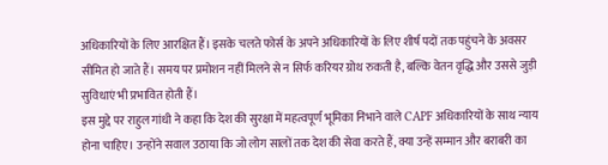अधिकारियों के लिए आरक्षित हैं। इसके चलते फोर्स के अपने अधिकारियों के लिए शीर्ष पदों तक पहुंचने के अवसर सीमित हो जाते हैं। समय पर प्रमोशन नहीं मिलने से न सिर्फ करियर ग्रोथ रुकती है, बल्कि वेतन वृद्धि और उससे जुड़ी सुविधाएं भी प्रभावित होती हैं।
इस मुद्दे पर राहुल गांधी ने कहा कि देश की सुरक्षा में महत्वपूर्ण भूमिका निभाने वाले CAPF अधिकारियों के साथ न्याय होना चाहिए। उन्होंने सवाल उठाया कि जो लोग सालों तक देश की सेवा करते हैं, क्या उन्हें सम्मान और बराबरी का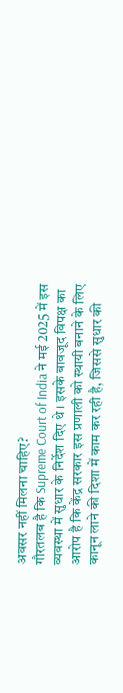अवसर नहीं मिलना चाहिए?
गौरतलब है कि Supreme Court of India ने मई 2025 में इस व्यवस्था में सुधार के निर्देश दिए थे। इसके बावजूद विपक्ष का आरोप है कि केंद्र सरकार इस प्रणाली को स्थायी बनाने के लिए कानून लाने की दिशा में काम कर रही है, जिससे सुधार की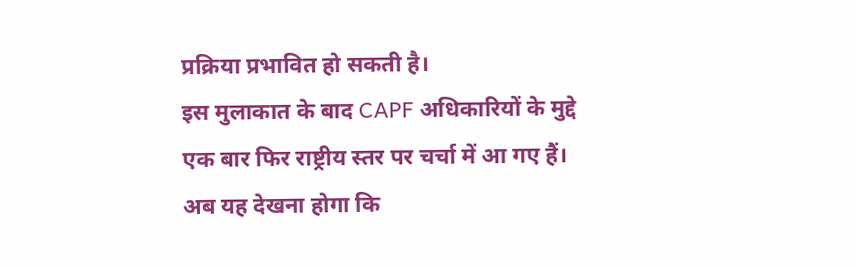प्रक्रिया प्रभावित हो सकती है।
इस मुलाकात के बाद CAPF अधिकारियों के मुद्दे एक बार फिर राष्ट्रीय स्तर पर चर्चा में आ गए हैं। अब यह देखना होगा कि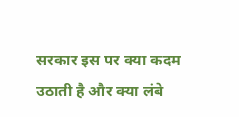सरकार इस पर क्या कदम उठाती है और क्या लंबे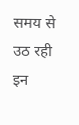समय से उठ रही इन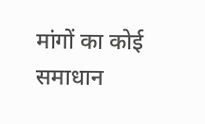मांगों का कोई समाधान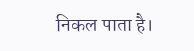निकल पाता है।